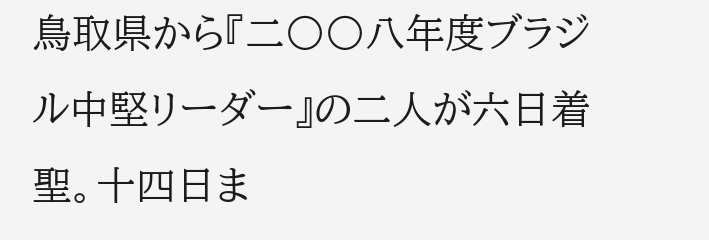鳥取県から『二〇〇八年度ブラジル中堅リーダー』の二人が六日着聖。十四日ま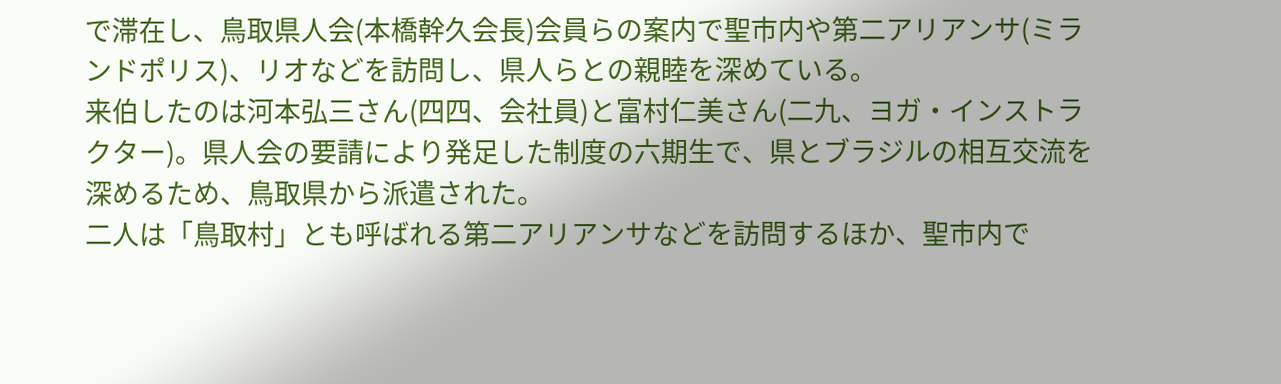で滞在し、鳥取県人会(本橋幹久会長)会員らの案内で聖市内や第二アリアンサ(ミランドポリス)、リオなどを訪問し、県人らとの親睦を深めている。
来伯したのは河本弘三さん(四四、会社員)と富村仁美さん(二九、ヨガ・インストラクター)。県人会の要請により発足した制度の六期生で、県とブラジルの相互交流を深めるため、鳥取県から派遣された。
二人は「鳥取村」とも呼ばれる第二アリアンサなどを訪問するほか、聖市内で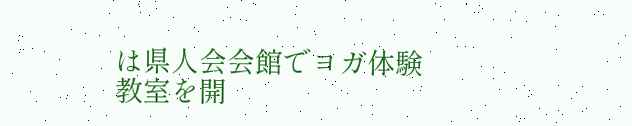は県人会会館でヨガ体験教室を開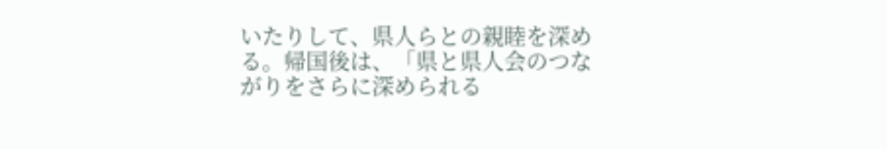いたりして、県人らとの親睦を深める。帰国後は、「県と県人会のつながりをさらに深められる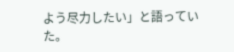よう尽力したい」と語っていた。